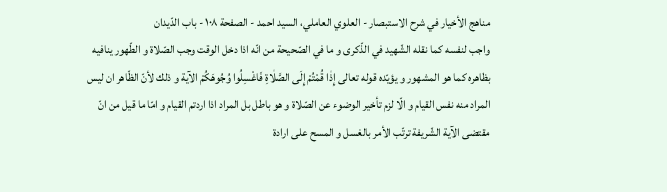مناهج الأخيار في شرح الاستبصار - العلوي العاملي، السيد احمد - الصفحة ١٠٨ - باب الدّيدان
واجب لنفسه كما نقله الشّهيد في الذّكرى و ما في الصّحيحة من انّه اذا دخل الوقت وجب الصّلاة و الطّهور ينافيه بظاهره كما هو المشهور و يؤيّده قوله تعالى إِذٰا قُمْتُمْ إِلَى الصَّلٰاةِ فَاغْسِلُوا وُجُوهَكُمْ الآية و ذلك لأنّ الظّاهر ان ليس المراد منه نفس القيام و الّا لزم تأخير الوضوء عن الصّلاة و هو باطل بل المراد اذا اردتم القيام و امّا ما قيل من انّ مقتضى الآية الشّريفة ترتّب الأمر بالغسل و المسح على ارادة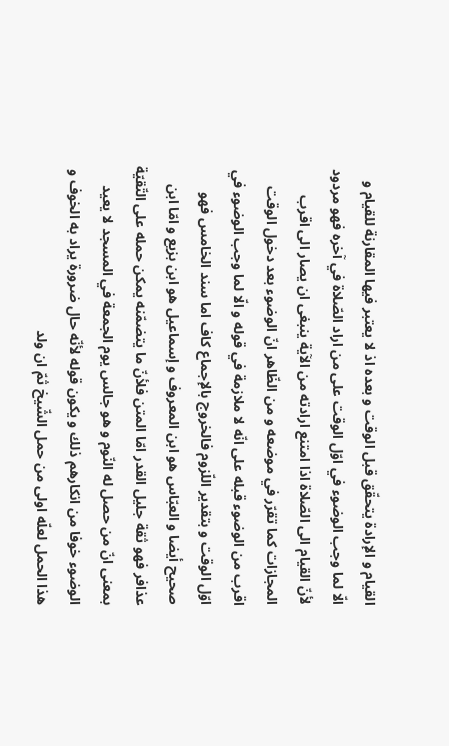القيام و الإرادة يتحقّق قبل الوقت و بعده اذ لا يعتبر فيها المقارنة للقيام و الّا لما وجب الوضوء في اوّل الوقت على من اراد الصّلاة في آخره فهو مردود لأنّ القيام الى الصّلاة اذا امتنع ارادته من الآية ينبغى ان يصار الى اقرب المجازات كما تقرّر في موضعه و من الظّاهر انّ الوضوء بعد دخول الوقت اقرب من الوضوء قبله على انّه لا ملازمة في قوله و الّا لما وجب الوضوء في اوّل الوقت و بتقدير اللّزوم فالخروج بالإجماع كاف اما سند الخامس فهو صحيح أيضا و العبّاس هو ابن المعروف و إسماعيل هو ابن بزيع و امّا ابن عذافر فهو ثقة جليل القدر امّا المتن فلأنّ ما يتضمّنه يمكن حمله على التّقيّة بمعنى انّ من حصل له النّوم و هو جالس يوم الجمعة في المسجد لا يعيد الوضوء خوفا من انكارهم ذلك و يكون قوله لأنّه حال ضرورة يراد به الخوف و هذا الحمل لعلّه اولى من حمل الشّيخ ثمّ ان ولد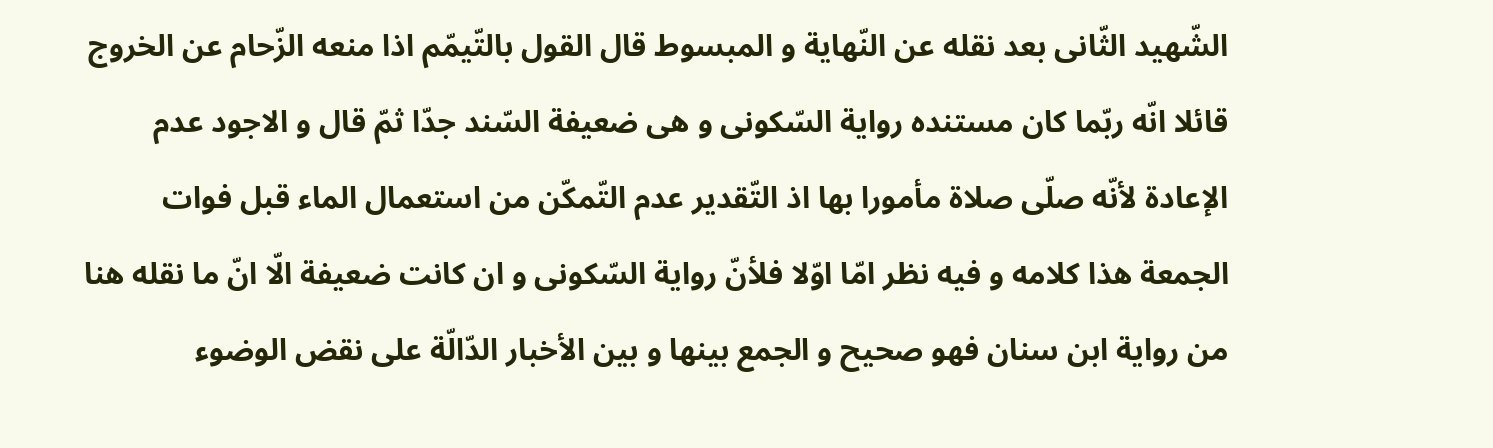الشّهيد الثّانى بعد نقله عن النّهاية و المبسوط قال القول بالتّيمّم اذا منعه الزّحام عن الخروج قائلا انّه ربّما كان مستنده رواية السّكونى و هى ضعيفة السّند جدّا ثمّ قال و الاجود عدم الإعادة لأنّه صلّى صلاة مأمورا بها اذ التّقدير عدم التّمكّن من استعمال الماء قبل فوات الجمعة هذا كلامه و فيه نظر امّا اوّلا فلأنّ رواية السّكونى و ان كانت ضعيفة الّا انّ ما نقله هنا من رواية ابن سنان فهو صحيح و الجمع بينها و بين الأخبار الدّالّة على نقض الوضوء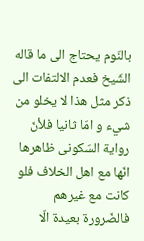بالنّوم يحتاج الى ما قاله الشّيخ فعدم الالتفات الى ذكر مثل هذا لا يخلو من شيء و امّا ثانيا فلأنّ رواية السّكونى ظاهرها انّها مع اهل الخلاف فلو كانت مع غيرهم فالضّرورة بعيدة الّا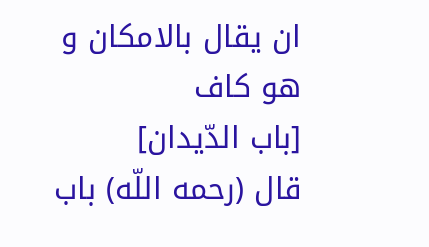ان يقال بالامكان و هو كاف
[باب الدّيدان]
قال (رحمه اللّه) باب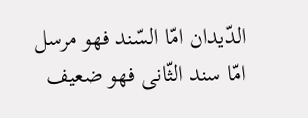الدّيدان امّا السّند فهو مرسل
امّا سند الثّانى فهو ضعيف